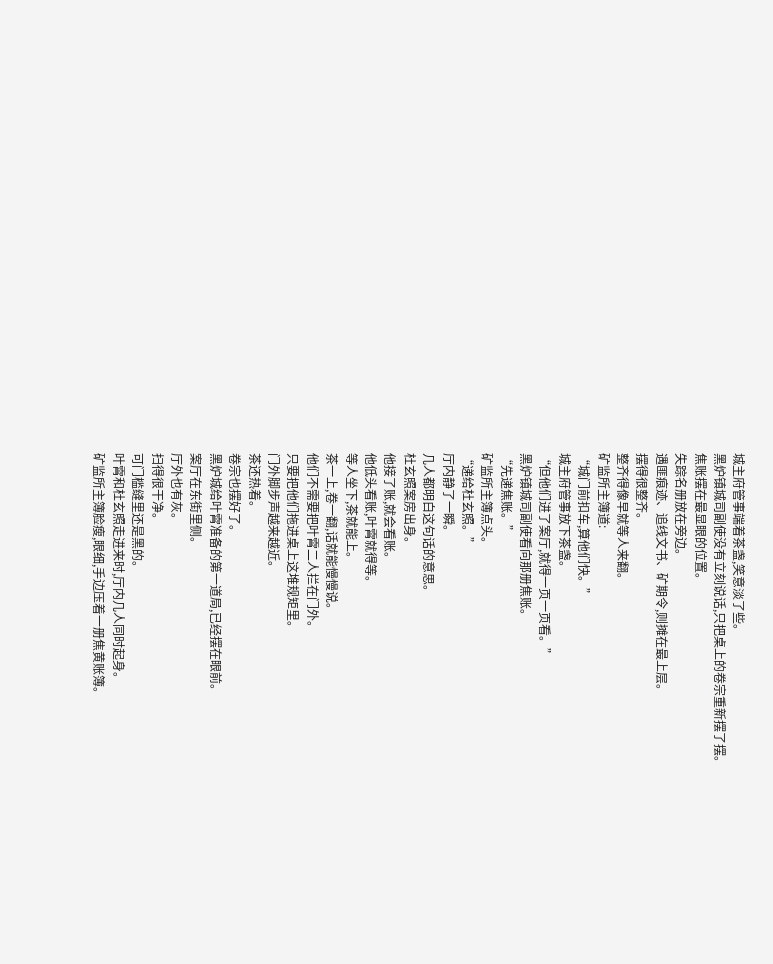城主府管事端着茶盏,笑意淡了些。
黑炉镇城司副使没有立刻说话,只把桌上的卷宗重新摆了摆。
焦账摆在最显眼的位置。
失踪名册放在旁边。
遇匪痕迹、追线文书、矿期令,则摊在最上层。
摆得很整齐。
整齐得像早就等人来翻。
矿监所主簿道:
“城门前扣车,算他们快。”
城主府管事放下茶盏。
“但他们进了案厅,就得一页一页看。”
黑炉镇城司副使看向那册焦账。
“先递焦账。”
矿监所主簿点头。
“递给杜玄照。”
厅内静了一瞬。
几人都明白这句话的意思。
杜玄照案房出身。
他接了账,就会看账。
他低头看账,叶霄就得等。
等人坐下,茶就能上。
茶一上,卷一翻,话就能慢慢说。
他们不需要把叶霄二人拦在门外。
只要把他们拖进桌上这堆规矩里。
门外脚步声越来越近。
茶还热着。
卷宗也摆好了。
黑炉城给叶霄准备的第一道局,已经摆在眼前。
案厅在东街里侧。
厅外也有灰。
扫得很干净。
可门槛缝里还是黑的。
叶霄和杜玄照走进来时,厅内几人同时起身。
矿监所主簿脸瘦,眼细,手边压着一册焦黄账簿。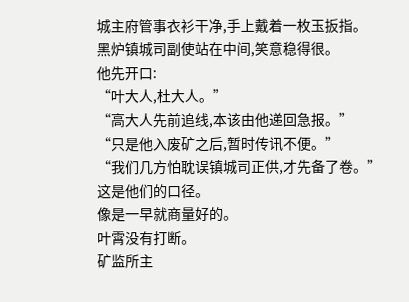城主府管事衣衫干净,手上戴着一枚玉扳指。
黑炉镇城司副使站在中间,笑意稳得很。
他先开口:
“叶大人,杜大人。”
“高大人先前追线,本该由他递回急报。”
“只是他入废矿之后,暂时传讯不便。”
“我们几方怕耽误镇城司正供,才先备了卷。”
这是他们的口径。
像是一早就商量好的。
叶霄没有打断。
矿监所主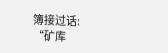簿接过话:
“矿库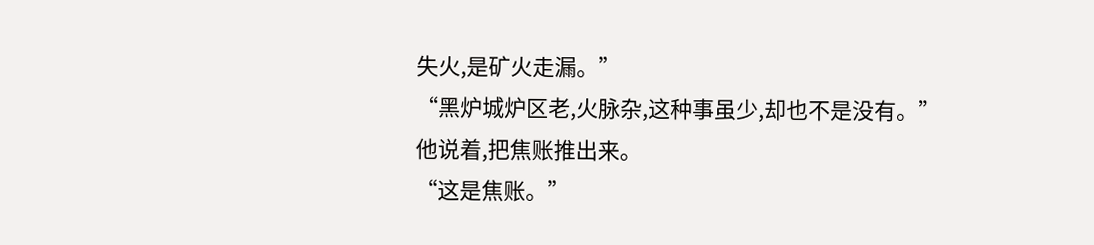失火,是矿火走漏。”
“黑炉城炉区老,火脉杂,这种事虽少,却也不是没有。”
他说着,把焦账推出来。
“这是焦账。”